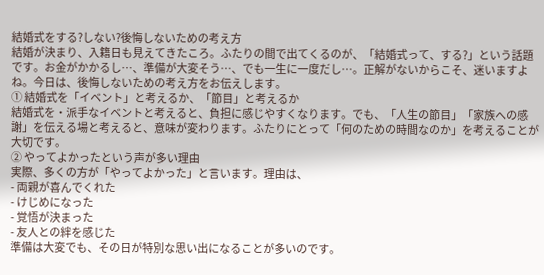結婚式をする?しない?後悔しないための考え方
結婚が決まり、入籍日も見えてきたころ。ふたりの間で出てくるのが、「結婚式って、する?」という話題です。お金がかかるし…、準備が大変そう…、でも一生に一度だし…。正解がないからこそ、迷いますよね。今日は、後悔しないための考え方をお伝えします。
① 結婚式を「イベント」と考えるか、「節目」と考えるか
結婚式を・派手なイベントと考えると、負担に感じやすくなります。でも、「人生の節目」「家族への感謝」を伝える場と考えると、意味が変わります。ふたりにとって「何のための時間なのか」を考えることが大切です。
② やってよかったという声が多い理由
実際、多くの方が「やってよかった」と言います。理由は、
- 両親が喜んでくれた
- けじめになった
- 覚悟が決まった
- 友人との絆を感じた
準備は大変でも、その日が特別な思い出になることが多いのです。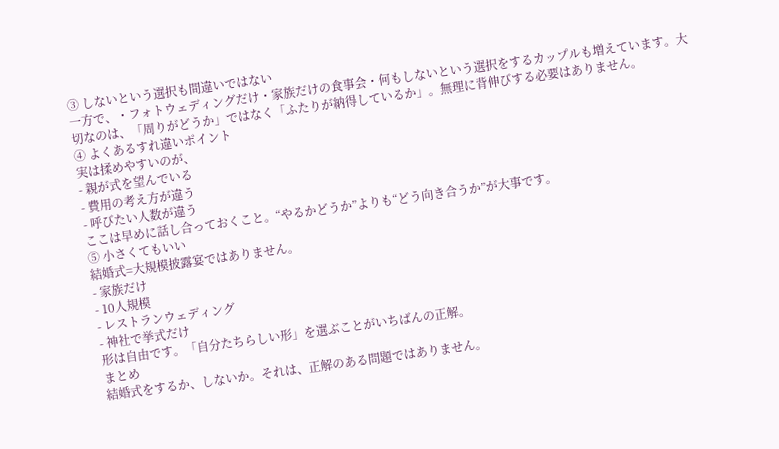③ しないという選択も間違いではない
一方で、・フォトウェディングだけ・家族だけの食事会・何もしないという選択をするカップルも増えています。大切なのは、「周りがどうか」ではなく「ふたりが納得しているか」。無理に背伸びする必要はありません。
④ よくあるすれ違いポイント
実は揉めやすいのが、
- 親が式を望んでいる
- 費用の考え方が違う
- 呼びたい人数が違う
ここは早めに話し合っておくこと。“やるかどうか”よりも“どう向き合うか”が大事です。
⑤ 小さくてもいい
結婚式=大規模披露宴ではありません。
- 家族だけ
- 10人規模
- レストランウェディング
- 神社で挙式だけ
形は自由です。「自分たちらしい形」を選ぶことがいちばんの正解。
まとめ
結婚式をするか、しないか。それは、正解のある問題ではありません。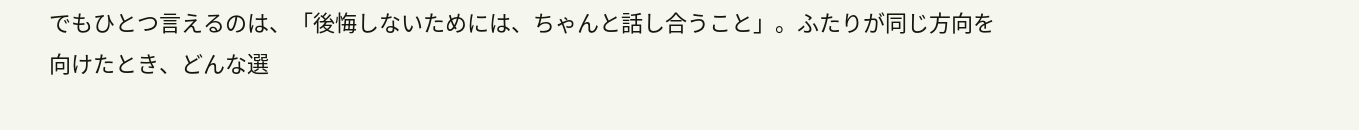でもひとつ言えるのは、「後悔しないためには、ちゃんと話し合うこと」。ふたりが同じ方向を向けたとき、どんな選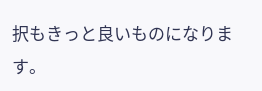択もきっと良いものになります。